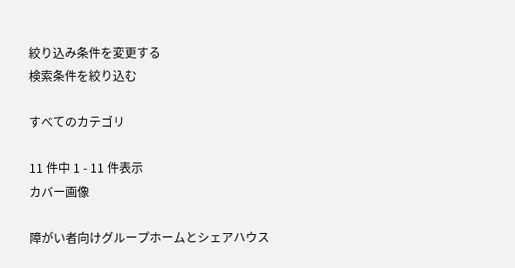絞り込み条件を変更する
検索条件を絞り込む

すべてのカテゴリ

11 件中 1 - 11 件表示
カバー画像

障がい者向けグループホームとシェアハウス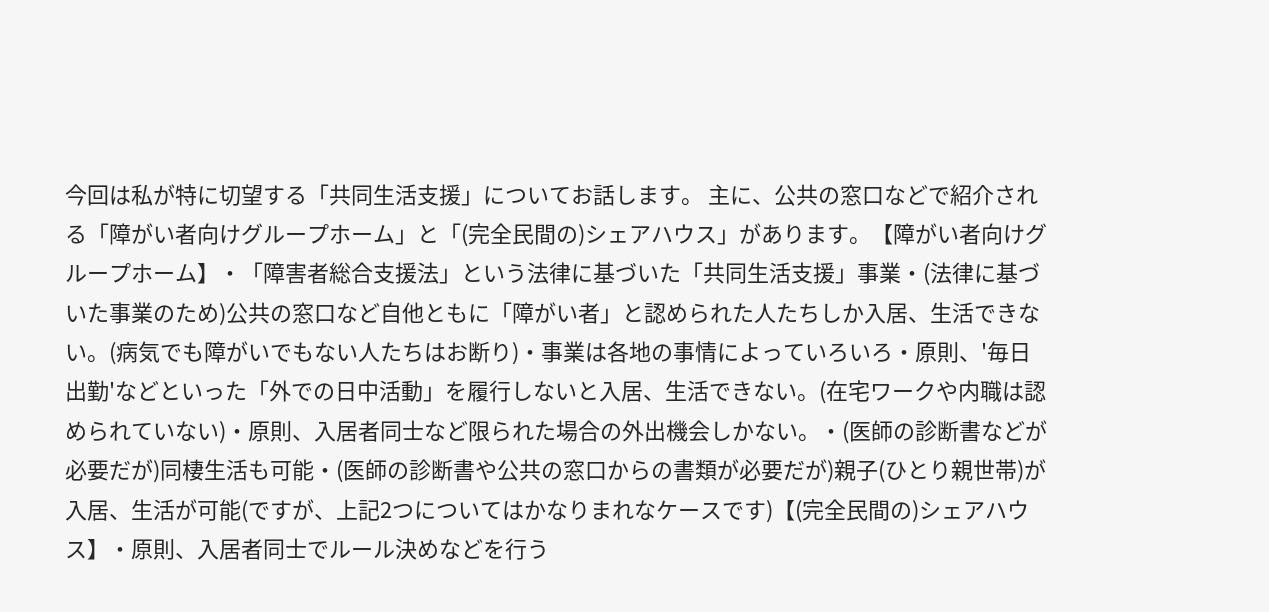今回は私が特に切望する「共同生活支援」についてお話します。 主に、公共の窓口などで紹介される「障がい者向けグループホーム」と「(完全民間の)シェアハウス」があります。【障がい者向けグループホーム】・「障害者総合支援法」という法律に基づいた「共同生活支援」事業・(法律に基づいた事業のため)公共の窓口など自他ともに「障がい者」と認められた人たちしか入居、生活できない。(病気でも障がいでもない人たちはお断り)・事業は各地の事情によっていろいろ・原則、'毎日出勤'などといった「外での日中活動」を履行しないと入居、生活できない。(在宅ワークや内職は認められていない)・原則、入居者同士など限られた場合の外出機会しかない。・(医師の診断書などが必要だが)同棲生活も可能・(医師の診断書や公共の窓口からの書類が必要だが)親子(ひとり親世帯)が入居、生活が可能(ですが、上記2つについてはかなりまれなケースです)【(完全民間の)シェアハウス】・原則、入居者同士でルール決めなどを行う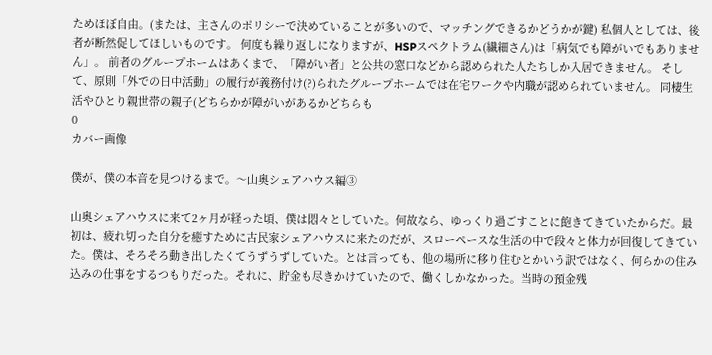ためほぼ自由。(または、主さんのポリシーで決めていることが多いので、マッチングできるかどうかが鍵) 私個人としては、後者が断然促してほしいものです。 何度も繰り返しになりますが、HSPスペクトラム(繊細さん)は「病気でも障がいでもありません」。 前者のグループホームはあくまで、「障がい者」と公共の窓口などから認められた人たちしか入居できません。 そして、原則「外での日中活動」の履行が義務付け(?)られたグループホームでは在宅ワークや内職が認められていません。 同棲生活やひとり親世帯の親子(どちらかが障がいがあるかどちらも
0
カバー画像

僕が、僕の本音を見つけるまで。〜山奥シェアハウス編③

山奥シェアハウスに来て2ヶ月が経った頃、僕は悶々としていた。何故なら、ゆっくり過ごすことに飽きてきていたからだ。最初は、疲れ切った自分を癒すために古民家シェアハウスに来たのだが、スローペースな生活の中で段々と体力が回復してきていた。僕は、そろそろ動き出したくてうずうずしていた。とは言っても、他の場所に移り住むとかいう訳ではなく、何らかの住み込みの仕事をするつもりだった。それに、貯金も尽きかけていたので、働くしかなかった。当時の預金残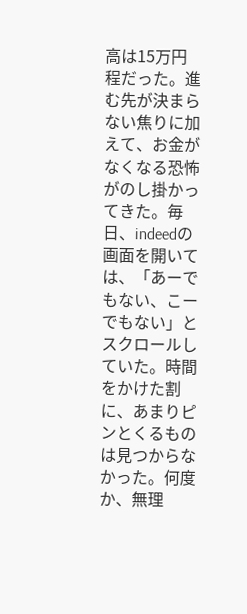高は15万円程だった。進む先が決まらない焦りに加えて、お金がなくなる恐怖がのし掛かってきた。毎日、indeedの画面を開いては、「あーでもない、こーでもない」とスクロールしていた。時間をかけた割に、あまりピンとくるものは見つからなかった。何度か、無理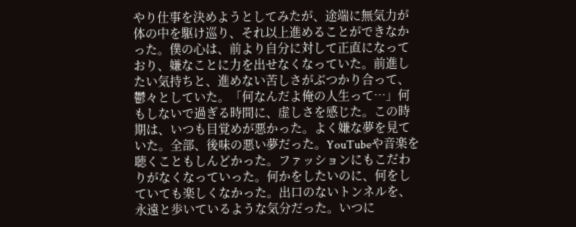やり仕事を決めようとしてみたが、途端に無気力が体の中を駆け巡り、それ以上進めることができなかった。僕の心は、前より自分に対して正直になっており、嫌なことに力を出せなくなっていた。前進したい気持ちと、進めない苦しさがぶつかり合って、鬱々としていた。「何なんだよ俺の人生って…」何もしないで過ぎる時間に、虚しさを感じた。この時期は、いつも目覚めが悪かった。よく嫌な夢を見ていた。全部、後味の悪い夢だった。YouTubeや音楽を聴くこともしんどかった。ファッションにもこだわりがなくなっていった。何かをしたいのに、何をしていても楽しくなかった。出口のないトンネルを、永遠と歩いているような気分だった。いつに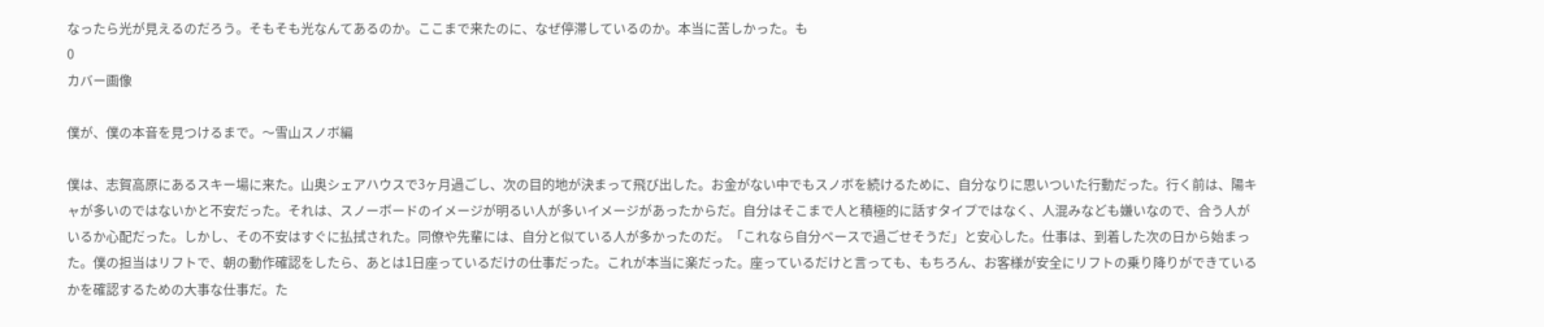なったら光が見えるのだろう。そもそも光なんてあるのか。ここまで来たのに、なぜ停滞しているのか。本当に苦しかった。も
0
カバー画像

僕が、僕の本音を見つけるまで。〜雪山スノボ編

僕は、志賀高原にあるスキー場に来た。山奥シェアハウスで3ヶ月過ごし、次の目的地が決まって飛び出した。お金がない中でもスノボを続けるために、自分なりに思いついた行動だった。行く前は、陽キャが多いのではないかと不安だった。それは、スノーボードのイメージが明るい人が多いイメージがあったからだ。自分はそこまで人と積極的に話すタイプではなく、人混みなども嫌いなので、合う人がいるか心配だった。しかし、その不安はすぐに払拭された。同僚や先輩には、自分と似ている人が多かったのだ。「これなら自分ペースで過ごせそうだ」と安心した。仕事は、到着した次の日から始まった。僕の担当はリフトで、朝の動作確認をしたら、あとは1日座っているだけの仕事だった。これが本当に楽だった。座っているだけと言っても、もちろん、お客様が安全にリフトの乗り降りができているかを確認するための大事な仕事だ。た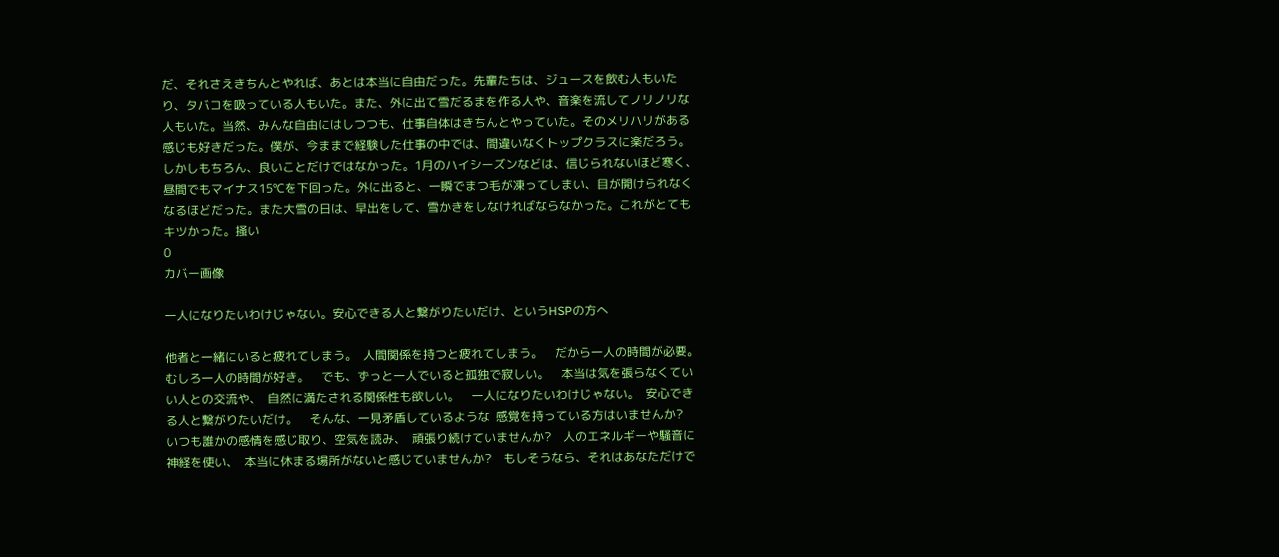だ、それさえきちんとやれば、あとは本当に自由だった。先輩たちは、ジュースを飲む人もいたり、タバコを吸っている人もいた。また、外に出て雪だるまを作る人や、音楽を流してノリノリな人もいた。当然、みんな自由にはしつつも、仕事自体はきちんとやっていた。そのメリハリがある感じも好きだった。僕が、今ままで経験した仕事の中では、間違いなくトップクラスに楽だろう。しかしもちろん、良いことだけではなかった。1月のハイシーズンなどは、信じられないほど寒く、昼間でもマイナス15℃を下回った。外に出ると、一瞬でまつ毛が凍ってしまい、目が開けられなくなるほどだった。また大雪の日は、早出をして、雪かきをしなければならなかった。これがとてもキツかった。掻い
0
カバー画像

一人になりたいわけじゃない。安心できる人と繋がりたいだけ、というHSPの方へ

他者と一緒にいると疲れてしまう。  人間関係を持つと疲れてしまう。    だから一人の時間が必要。  むしろ一人の時間が好き。    でも、ずっと一人でいると孤独で寂しい。    本当は気を張らなくていい人との交流や、  自然に満たされる関係性も欲しい。    一人になりたいわけじゃない。  安心できる人と繋がりたいだけ。    そんな、一見矛盾しているような  感覚を持っている方はいませんか?    いつも誰かの感情を感じ取り、空気を読み、  頑張り続けていませんか?    人のエネルギーや騒音に神経を使い、  本当に休まる場所がないと感じていませんか?    もしそうなら、それはあなただけで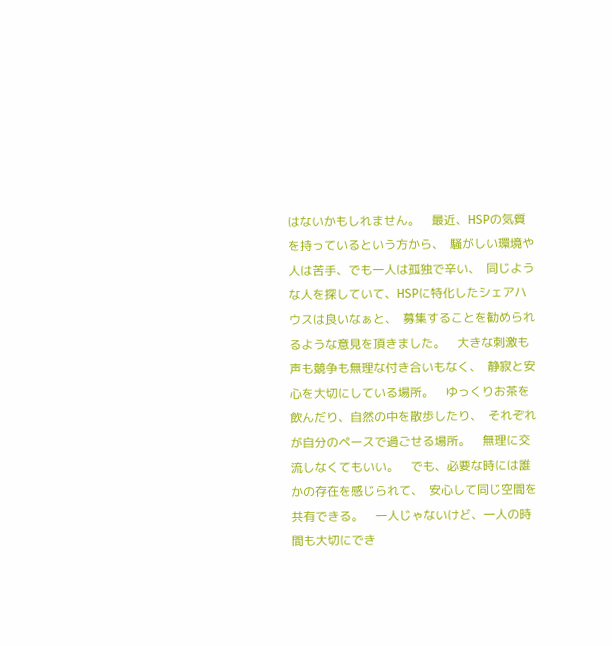はないかもしれません。    最近、HSPの気質を持っているという方から、  騒がしい環境や人は苦手、でも一人は孤独で辛い、  同じような人を探していて、HSPに特化したシェアハウスは良いなぁと、  募集することを勧められるような意見を頂きました。    大きな刺激も声も競争も無理な付き合いもなく、  静寂と安心を大切にしている場所。    ゆっくりお茶を飲んだり、自然の中を散歩したり、  それぞれが自分のペースで過ごせる場所。    無理に交流しなくてもいい。    でも、必要な時には誰かの存在を感じられて、  安心して同じ空間を共有できる。    一人じゃないけど、一人の時間も大切にでき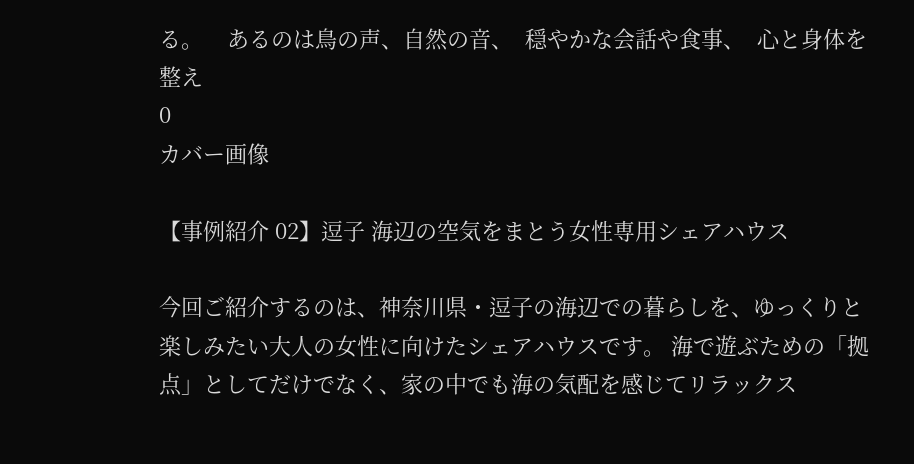る。    あるのは鳥の声、自然の音、  穏やかな会話や食事、  心と身体を整え
0
カバー画像

【事例紹介 02】逗子 海辺の空気をまとう女性専用シェアハウス

今回ご紹介するのは、神奈川県・逗子の海辺での暮らしを、ゆっくりと楽しみたい大人の女性に向けたシェアハウスです。 海で遊ぶための「拠点」としてだけでなく、家の中でも海の気配を感じてリラックス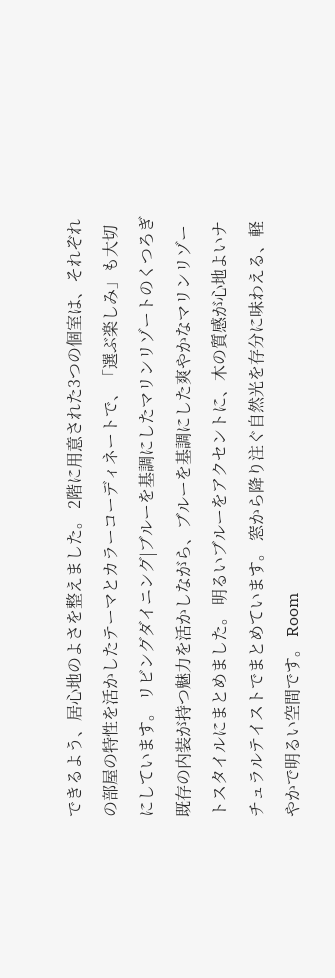できるよう、居心地のよさを整えました。 2階に用意された3つの個室は、それぞれの部屋の特性を活かしたテーマとカラーコーディネートで、「選ぶ楽しみ」も大切にしています。 リビングダイニング|ブルーを基調にしたマリンリゾートのくつろぎ既存の内装が持つ魅力を活かしながら、ブルーを基調にした爽やかなマリンリゾートスタイルにまとめました。 明るいブルーをアクセントに、木の質感が心地よいナチュラルテイストでまとめています。 窓から降り注ぐ自然光を存分に味わえる、軽やかで明るい空間です。 Room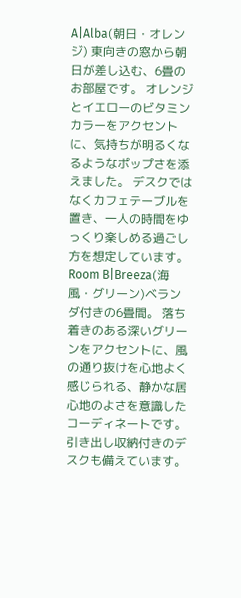A|Alba(朝日・オレンジ) 東向きの窓から朝日が差し込む、6畳のお部屋です。 オレンジとイエローのビタミンカラーをアクセントに、気持ちが明るくなるようなポップさを添えました。 デスクではなくカフェテーブルを置き、一人の時間をゆっくり楽しめる過ごし方を想定しています。 Room B|Breeza(海風・グリーン)ベランダ付きの6畳間。 落ち着きのある深いグリーンをアクセントに、風の通り抜けを心地よく感じられる、静かな居心地のよさを意識したコーディネートです。 引き出し収納付きのデスクも備えています。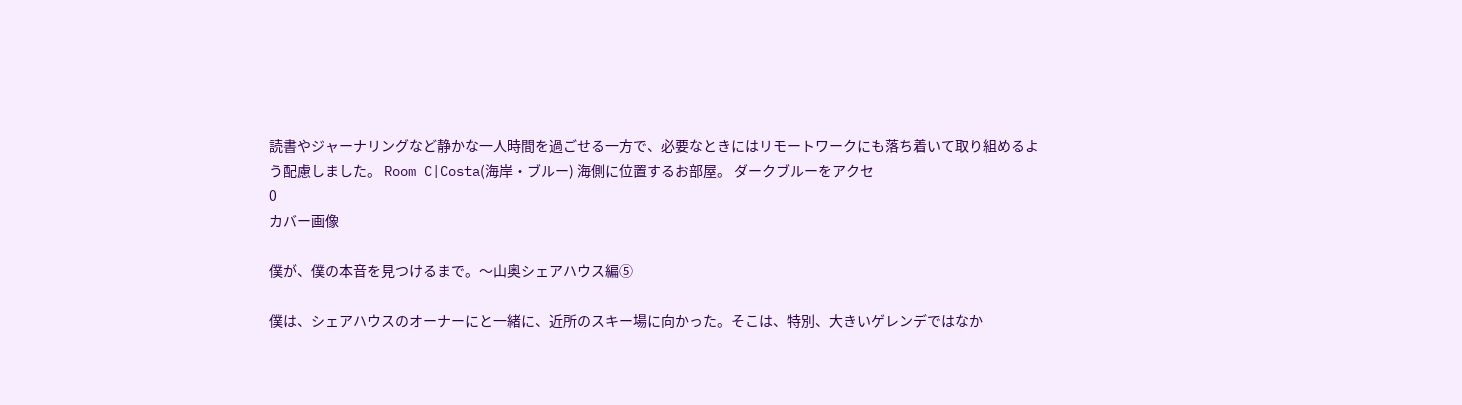読書やジャーナリングなど静かな一人時間を過ごせる一方で、必要なときにはリモートワークにも落ち着いて取り組めるよう配慮しました。 Room C|Costa(海岸・ブルー) 海側に位置するお部屋。 ダークブルーをアクセ
0
カバー画像

僕が、僕の本音を見つけるまで。〜山奥シェアハウス編⑤

僕は、シェアハウスのオーナーにと一緒に、近所のスキー場に向かった。そこは、特別、大きいゲレンデではなか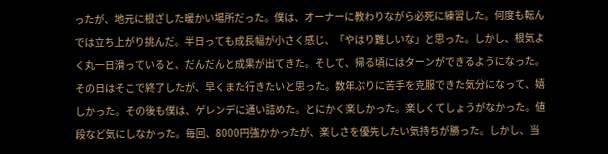ったが、地元に根ざした暖かい場所だった。僕は、オーナーに教わりながら必死に練習した。何度も転んでは立ち上がり挑んだ。半日っても成長幅が小さく感じ、「やはり難しいな」と思った。しかし、根気よく丸一日滑っていると、だんだんと成果が出てきた。そして、帰る頃にはターンができるようになった。その日はそこで終了したが、早くまた行きたいと思った。数年ぶりに苦手を克服できた気分になって、嬉しかった。その後も僕は、ゲレンデに通い詰めた。とにかく楽しかった。楽しくてしょうがなかった。値段など気にしなかった。毎回、8000円強かかったが、楽しさを優先したい気持ちが勝った。しかし、当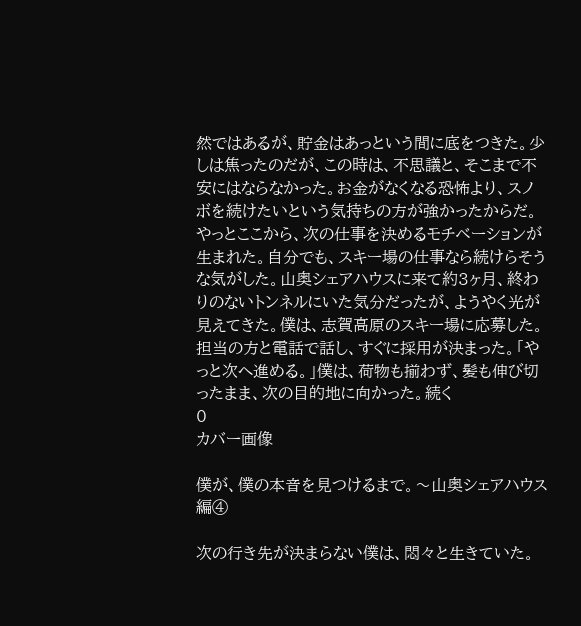然ではあるが、貯金はあっという間に底をつきた。少しは焦ったのだが、この時は、不思議と、そこまで不安にはならなかった。お金がなくなる恐怖より、スノボを続けたいという気持ちの方が強かったからだ。やっとここから、次の仕事を決めるモチベーションが生まれた。自分でも、スキー場の仕事なら続けらそうな気がした。山奥シェアハウスに来て約3ヶ月、終わりのないトンネルにいた気分だったが、ようやく光が見えてきた。僕は、志賀高原のスキー場に応募した。担当の方と電話で話し、すぐに採用が決まった。「やっと次へ進める。」僕は、荷物も揃わず、髪も伸び切ったまま、次の目的地に向かった。続く
0
カバー画像

僕が、僕の本音を見つけるまで。〜山奥シェアハウス編④

次の行き先が決まらない僕は、悶々と生きていた。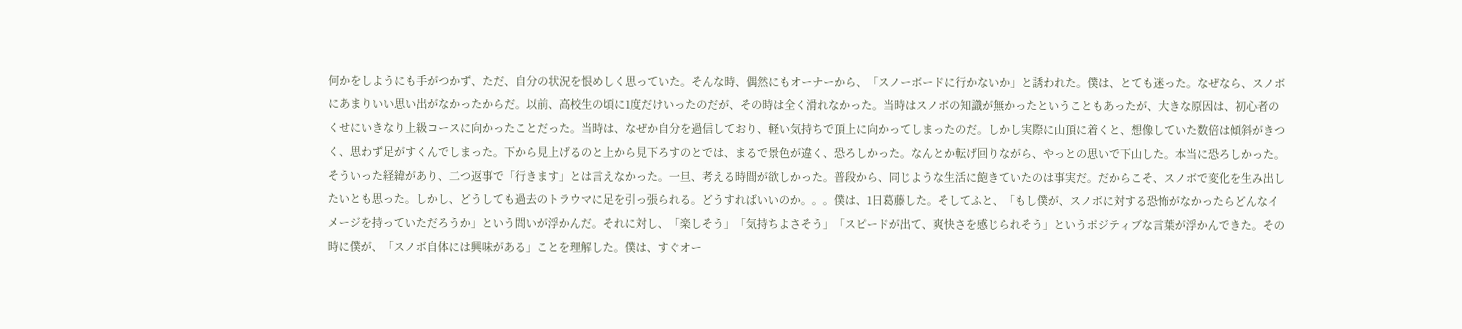何かをしようにも手がつかず、ただ、自分の状況を恨めしく思っていた。そんな時、偶然にもオーナーから、「スノーボードに行かないか」と誘われた。僕は、とても迷った。なぜなら、スノボにあまりいい思い出がなかったからだ。以前、高校生の頃に1度だけいったのだが、その時は全く滑れなかった。当時はスノボの知識が無かったということもあったが、大きな原因は、初心者のくせにいきなり上級コースに向かったことだった。当時は、なぜか自分を過信しており、軽い気持ちで頂上に向かってしまったのだ。しかし実際に山頂に着くと、想像していた数倍は傾斜がきつく、思わず足がすくんでしまった。下から見上げるのと上から見下ろすのとでは、まるで景色が違く、恐ろしかった。なんとか転げ回りながら、やっとの思いで下山した。本当に恐ろしかった。そういった経緯があり、二つ返事で「行きます」とは言えなかった。一旦、考える時間が欲しかった。普段から、同じような生活に飽きていたのは事実だ。だからこそ、スノボで変化を生み出したいとも思った。しかし、どうしても過去のトラウマに足を引っ張られる。どうすればいいのか。。。僕は、1日葛藤した。そしてふと、「もし僕が、スノボに対する恐怖がなかったらどんなイメージを持っていただろうか」という問いが浮かんだ。それに対し、「楽しそう」「気持ちよさそう」「スピードが出て、爽快さを感じられそう」というポジティブな言葉が浮かんできた。その時に僕が、「スノボ自体には興味がある」ことを理解した。僕は、すぐオー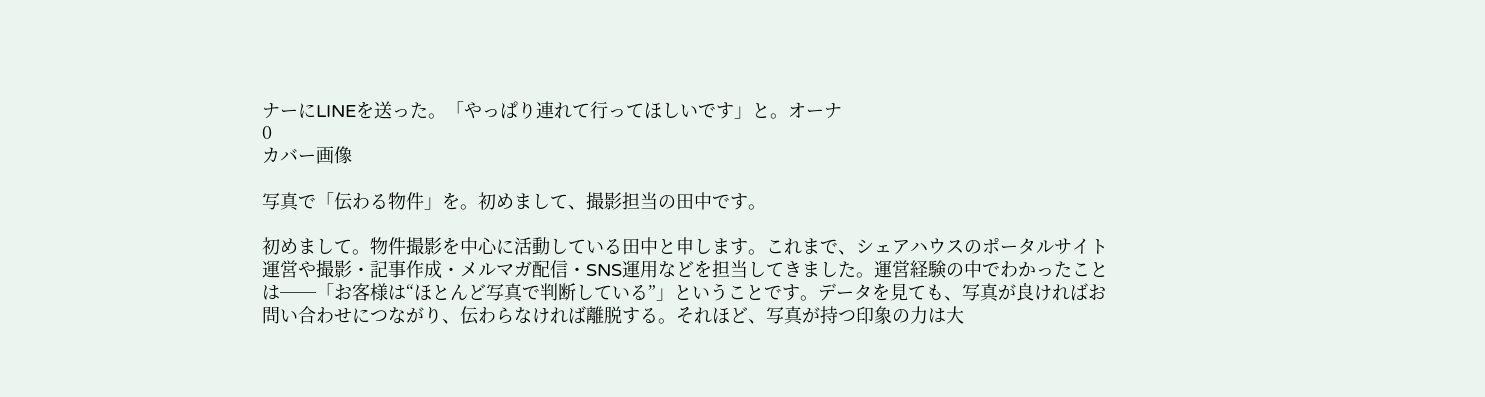ナーにLINEを送った。「やっぱり連れて行ってほしいです」と。オーナ
0
カバー画像

写真で「伝わる物件」を。初めまして、撮影担当の田中です。

初めまして。物件撮影を中心に活動している田中と申します。これまで、シェアハウスのポータルサイト運営や撮影・記事作成・メルマガ配信・SNS運用などを担当してきました。運営経験の中でわかったことは──「お客様は“ほとんど写真で判断している”」ということです。データを見ても、写真が良ければお問い合わせにつながり、伝わらなければ離脱する。それほど、写真が持つ印象の力は大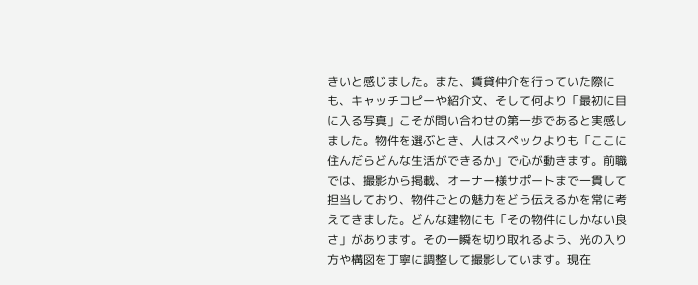きいと感じました。また、賃貸仲介を行っていた際にも、キャッチコピーや紹介文、そして何より「最初に目に入る写真」こそが問い合わせの第一歩であると実感しました。物件を選ぶとき、人はスペックよりも「ここに住んだらどんな生活ができるか」で心が動きます。前職では、撮影から掲載、オーナー様サポートまで一貫して担当しており、物件ごとの魅力をどう伝えるかを常に考えてきました。どんな建物にも「その物件にしかない良さ」があります。その一瞬を切り取れるよう、光の入り方や構図を丁寧に調整して撮影しています。現在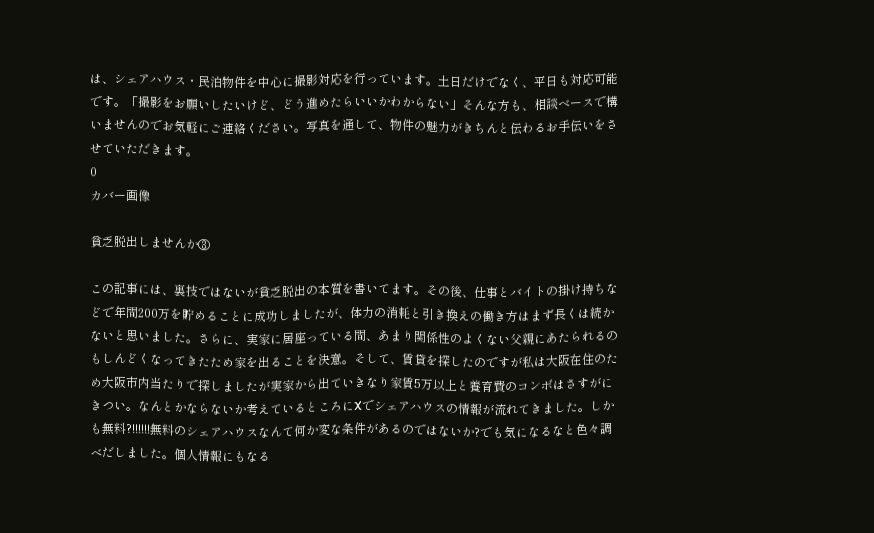は、シェアハウス・民泊物件を中心に撮影対応を行っています。土日だけでなく、平日も対応可能です。「撮影をお願いしたいけど、どう進めたらいいかわからない」そんな方も、相談ベースで構いませんのでお気軽にご連絡ください。写真を通して、物件の魅力がきちんと伝わるお手伝いをさせていただきます。
0
カバー画像

貧乏脱出しませんか③

この記事には、裏技ではないが貧乏脱出の本質を書いてます。その後、仕事とバイトの掛け持ちなどで年間200万を貯めることに成功しましたが、体力の消耗と引き換えの働き方はまず長くは続かないと思いました。さらに、実家に居座っている間、あまり関係性のよくない父親にあたられるのもしんどくなってきたため家を出ることを決意。そして、賃貸を探したのですが私は大阪在住のため大阪市内当たりで探しましたが実家から出ていきなり家賃5万以上と養育費のコンボはさすがにきつい。なんとかならないか考えているところにXでシェアハウスの情報が流れてきました。しかも無料?!!!!!!無料のシェアハウスなんて何か変な条件があるのではないか?でも気になるなと色々調べだしました。個人情報にもなる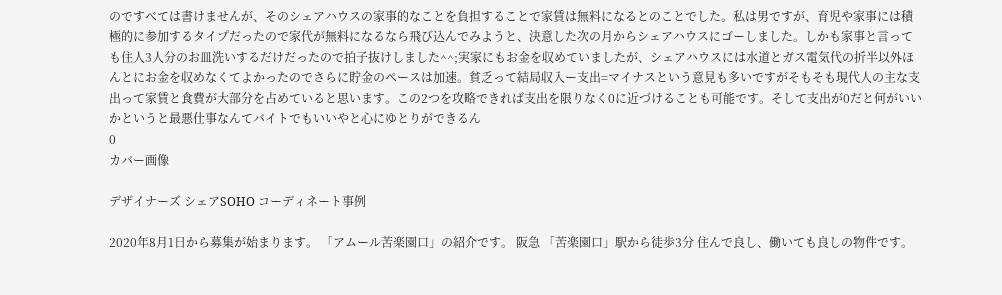のですべては書けませんが、そのシェアハウスの家事的なことを負担することで家賃は無料になるとのことでした。私は男ですが、育児や家事には積極的に参加するタイプだったので家代が無料になるなら飛び込んでみようと、決意した次の月からシェアハウスにゴーしました。しかも家事と言っても住人3人分のお皿洗いするだけだったので拍子抜けしました^^;実家にもお金を収めていましたが、シェアハウスには水道とガス電気代の折半以外ほんとにお金を収めなくてよかったのでさらに貯金のペースは加速。貧乏って結局収入ー支出=マイナスという意見も多いですがそもそも現代人の主な支出って家賃と食費が大部分を占めていると思います。この2つを攻略できれば支出を限りなく0に近づけることも可能です。そして支出が0だと何がいいかというと最悪仕事なんてバイトでもいいやと心にゆとりができるん
0
カバー画像

デザイナーズ シェアSOHO コーディネート事例

2020年8月1日から募集が始まります。 「アムール苦楽園口」の紹介です。 阪急 「苦楽園口」駅から徒歩3分 住んで良し、働いても良しの物件です。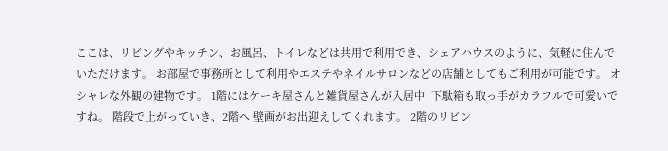ここは、リビングやキッチン、お風呂、トイレなどは共用で利用でき、シェアハウスのように、気軽に住んでいただけます。 お部屋で事務所として利用やエステやネイルサロンなどの店舗としてもご利用が可能です。 オシャレな外観の建物です。 1階にはケーキ屋さんと雑貨屋さんが入居中  下駄箱も取っ手がカラフルで可愛いですね。 階段で上がっていき、2階へ 壁画がお出迎えしてくれます。 2階のリビン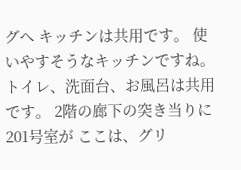グへ キッチンは共用です。 使いやすそうなキッチンですね。 トイレ、洗面台、お風呂は共用です。 2階の廊下の突き当りに201号室が ここは、グリ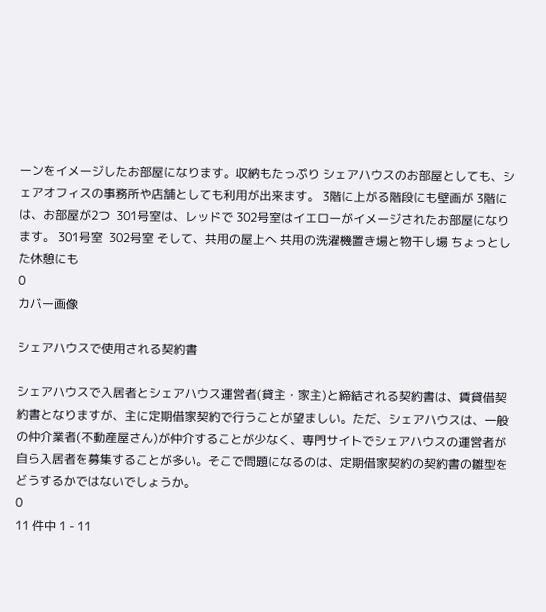ーンをイメージしたお部屋になります。収納もたっぷり シェアハウスのお部屋としても、シェアオフィスの事務所や店舗としても利用が出来ます。 3階に上がる階段にも壁画が 3階には、お部屋が2つ  301号室は、レッドで 302号室はイエローがイメージされたお部屋になります。 301号室  302号室 そして、共用の屋上へ 共用の洗濯機置き場と物干し場 ちょっとした休憩にも
0
カバー画像

シェアハウスで使用される契約書

シェアハウスで入居者とシェアハウス運営者(貸主・家主)と締結される契約書は、賃貸借契約書となりますが、主に定期借家契約で行うことが望ましい。ただ、シェアハウスは、一般の仲介業者(不動産屋さん)が仲介することが少なく、専門サイトでシェアハウスの運営者が自ら入居者を募集することが多い。そこで問題になるのは、定期借家契約の契約書の雛型をどうするかではないでしょうか。
0
11 件中 1 - 11